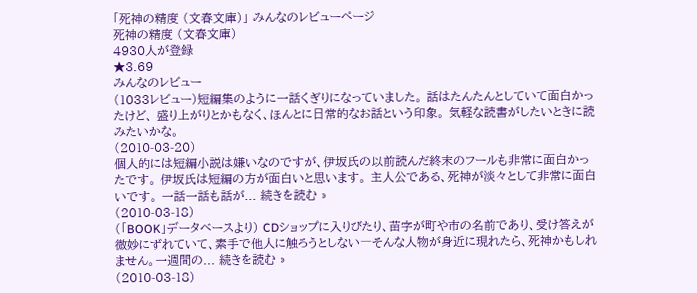「死神の精度 (文春文庫)」 みんなのレビューページ
死神の精度 (文春文庫)
4930人が登録
★3.69
みんなのレビュー
(1033レビュー)短編集のように一話くぎりになっていました。 話はたんたんとしていて面白かったけど、 盛り上がりとかもなく、ほんとに日常的なお話という印象。 気軽な読書がしたいときに読みたいかな。
(2010-03-20)
個人的には短編小説は嫌いなのですが、伊坂氏の以前読んだ終末のフールも非常に面白かったです。 伊坂氏は短編の方が面白いと思います。 主人公である、死神が淡々として非常に面白いです。 一話一話も話が... 続きを読む »
(2010-03-18)
(「BOOK」データベースより) CDショップに入りびたり、苗字が町や市の名前であり、受け答えが微妙にずれていて、素手で他人に触ろうとしない―そんな人物が身近に現れたら、死神かもしれません。一週間の... 続きを読む »
(2010-03-18)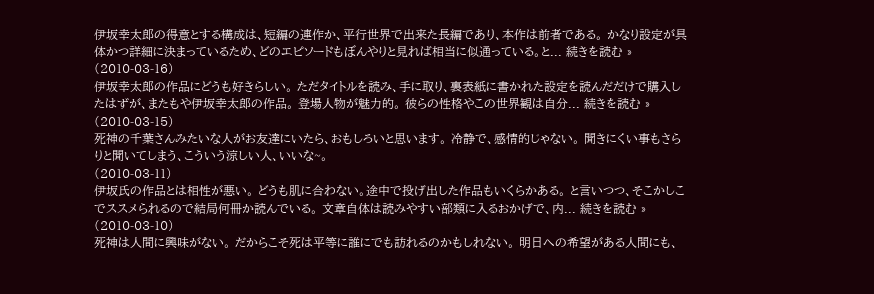伊坂幸太郎の得意とする構成は、短編の連作か、平行世界で出来た長編であり、本作は前者である。 かなり設定が具体かつ詳細に決まっているため、どのエピソードもぼんやりと見れば相当に似通っている。と... 続きを読む »
(2010-03-16)
伊坂幸太郎の作品にどうも好きらしい。 ただタイトルを読み、手に取り、裏表紙に書かれた設定を読んだだけで購入したはずが、またもや伊坂幸太郎の作品。 登場人物が魅力的。 彼らの性格やこの世界観は自分... 続きを読む »
(2010-03-15)
死神の千葉さんみたいな人がお友達にいたら、おもしろいと思います。 冷静で、感情的じゃない。 聞きにくい事もさらりと聞いてしまう、こういう涼しい人、いいな~。
(2010-03-11)
伊坂氏の作品とは相性が悪い。 どうも肌に合わない。途中で投げ出した作品もいくらかある。 と言いつつ、そこかしこでススメられるので結局何冊か読んでいる。 文章自体は読みやすい部類に入るおかげで、内... 続きを読む »
(2010-03-10)
死神は人間に興味がない。 だからこそ死は平等に誰にでも訪れるのかもしれない。 明日への希望がある人間にも、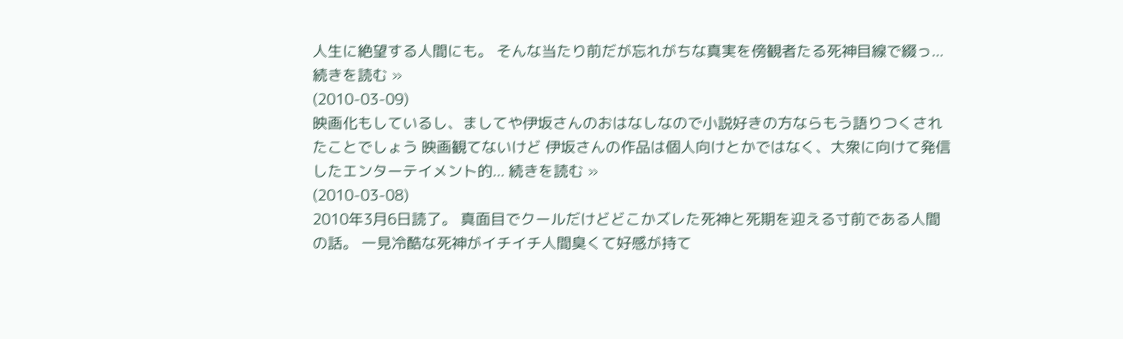人生に絶望する人間にも。 そんな当たり前だが忘れがちな真実を傍観者たる死神目線で綴っ... 続きを読む »
(2010-03-09)
映画化もしているし、ましてや伊坂さんのおはなしなので小説好きの方ならもう語りつくされたことでしょう 映画観てないけど 伊坂さんの作品は個人向けとかではなく、大衆に向けて発信したエンターテイメント的... 続きを読む »
(2010-03-08)
2010年3月6日読了。 真面目でクールだけどどこかズレた死神と死期を迎える寸前である人間の話。 一見冷酷な死神がイチイチ人間臭くて好感が持て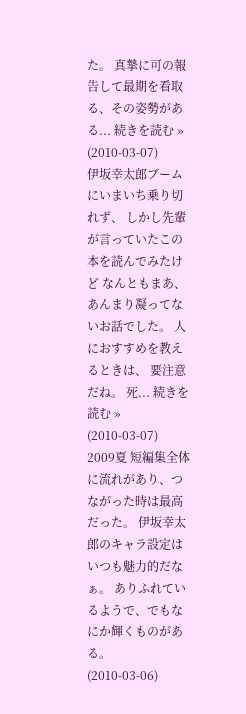た。 真摯に可の報告して最期を看取る、その姿勢がある... 続きを読む »
(2010-03-07)
伊坂幸太郎ブームにいまいち乗り切れず、 しかし先輩が言っていたこの本を読んでみたけど なんともまあ、 あんまり凝ってないお話でした。 人におすすめを教えるときは、 要注意だね。 死... 続きを読む »
(2010-03-07)
2009夏 短編集全体に流れがあり、つながった時は最高だった。 伊坂幸太郎のキャラ設定はいつも魅力的だなぁ。 ありふれているようで、でもなにか輝くものがある。
(2010-03-06)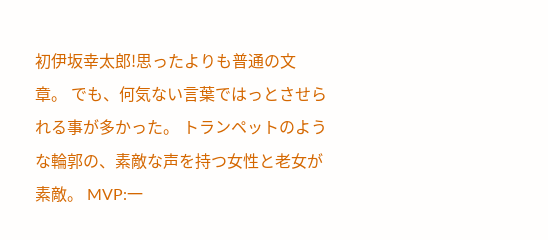初伊坂幸太郎!思ったよりも普通の文章。 でも、何気ない言葉ではっとさせられる事が多かった。 トランペットのような輪郭の、素敵な声を持つ女性と老女が素敵。 MVP:一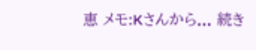恵 メモ:Kさんから... 続き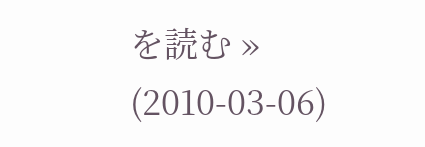を読む »
(2010-03-06)